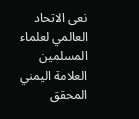نعى الاتحاد العالمي لعلماء المسلمين العلامة اليمني المحقق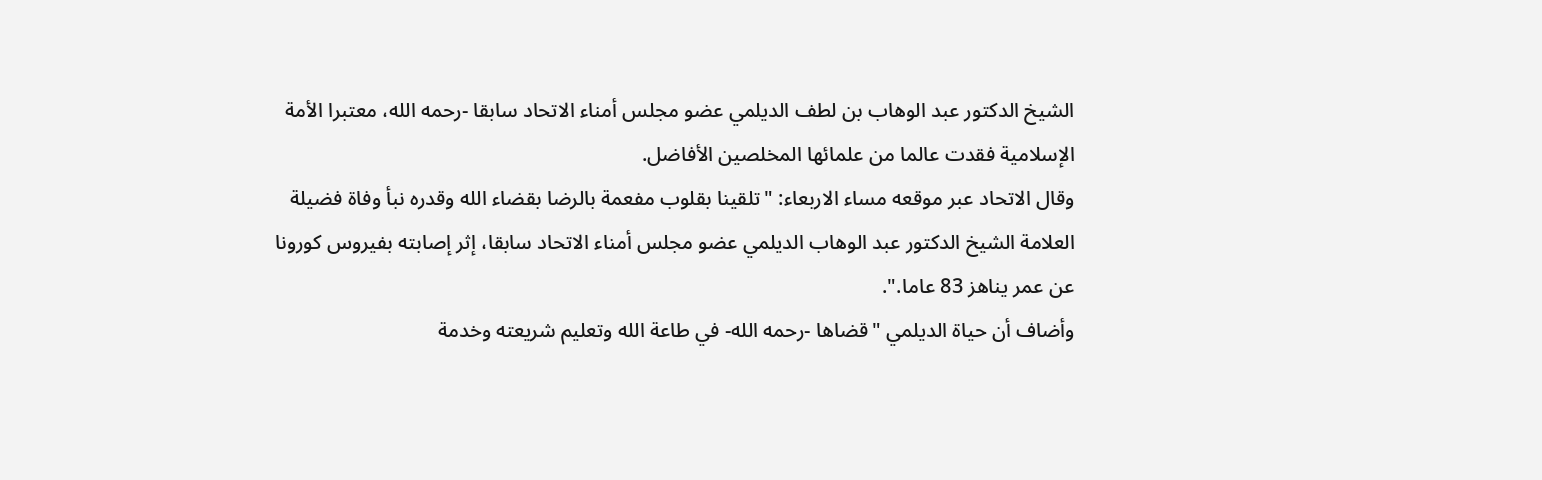الشيخ الدكتور عبد الوهاب بن لطف الديلمي عضو مجلس أمناء الاتحاد سابقا -رحمه الله، معتبرا الأمة الإسلامية فقدت عالما من علمائها المخلصين الأفاضل.
وقال الاتحاد عبر موقعه مساء الاربعاء: "تلقينا بقلوب مفعمة بالرضا بقضاء الله وقدره نبأ وفاة فضيلة العلامة الشيخ الدكتور عبد الوهاب الديلمي عضو مجلس أمناء الاتحاد سابقا، إثر إصابته بفيروس كورونا عن عمر يناهز 83 عاما.".
وأضاف أن حياة الديلمي "قضاها -رحمه الله- في طاعة الله وتعليم شريعته وخدمة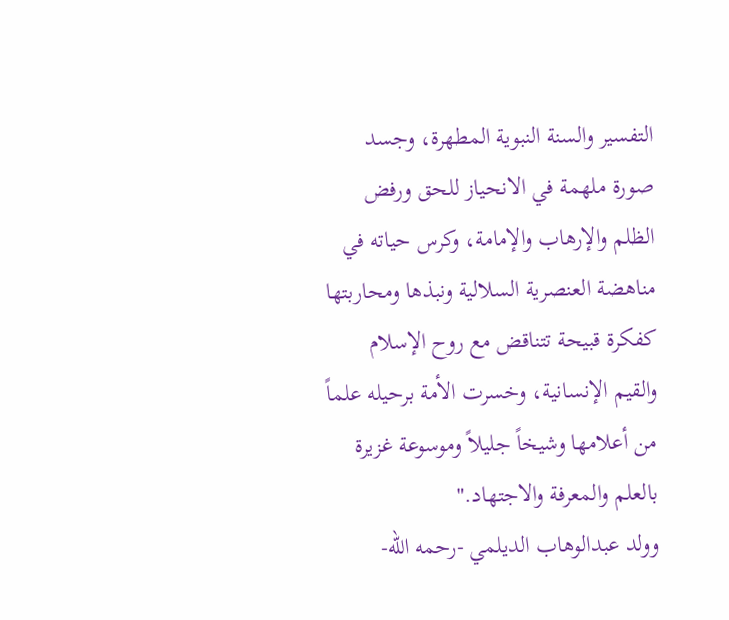التفسير والسنة النبوية المطهرة، وجسد صورة ملهمة في الانحياز للحق ورفض الظلم والإرهاب والإمامة، وكرس حياته في مناهضة العنصرية السلالية ونبذها ومحاربتها كفكرة قبيحة تتناقض مع روح الإسلام والقيم الإنسانية، وخسرت الأمة برحيله علماً من أعلامها وشيخاً جليلاً وموسوعة غزيرة بالعلم والمعرفة والاجتهاد."
وولد عبدالوهاب الديلمي -رحمه الله-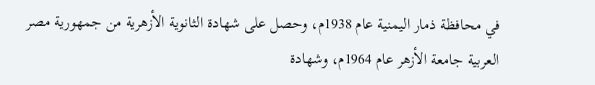في محافظة ذمار اليمنية عام 1938م، وحصل على شهادة الثانوية الأزهرية من جمهورية مصر العربية جامعة الأزهر عام 1964م، وشهادة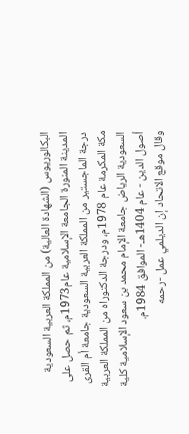البكالوريوس (الشهادة العالية) من المملكة العربية السعودية المدينة المنورة الجامعة الإسلامية عام1973م، ثم حصل على درجة الماجستير من المملكة العربية السعودية جامعة أم القرى مكة المكرمة عام 1978م، ودرجة الدكتوراه من المملكة العربية السعودية الرياض جامعة الإمام محمد بن سعود الإسلامية كلية أصول الدين - عام 1404هـ- الموافق 1984م.
وقال موقع الاتحاد إن الديلمي عمل -رحمه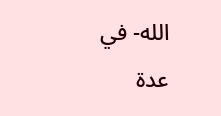الله- في عدة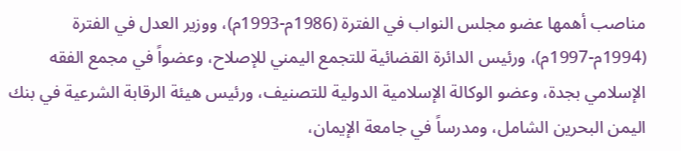مناصب أهمها عضو مجلس النواب في الفترة (1986م-1993م)، ووزير العدل في الفترة (1994م-1997م)، ورئيس الدائرة القضائية للتجمع اليمني للإصلاح، وعضواً في مجمع الفقه الإسلامي بجدة، وعضو الوكالة الإسلامية الدولية للتصنيف، ورئيس هيئة الرقابة الشرعية في بنك اليمن البحرين الشامل، ومدرساً في جامعة الإيمان،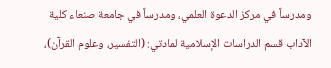ومدرساً في مركز الدعوة العلمي، ومدرساً في جامعة صنعاء كلية الآداب قسم الدراسات الإسلامية لمادتي: (التفسير، وعلوم القرآن)،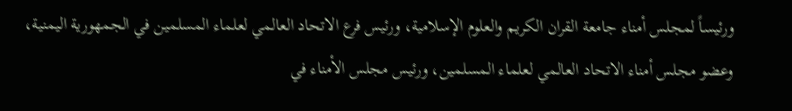ورئيساً لمجلس أمناء جامعة القران الكريم والعلوم الإسلامية، ورئيس فرع الاتحاد العالمي لعلماء المسلمين في الجمهورية اليمنية، وعضو مجلس أمناء الاتحاد العالمي لعلماء المسلمين، ورئيس مجلس الأمناء في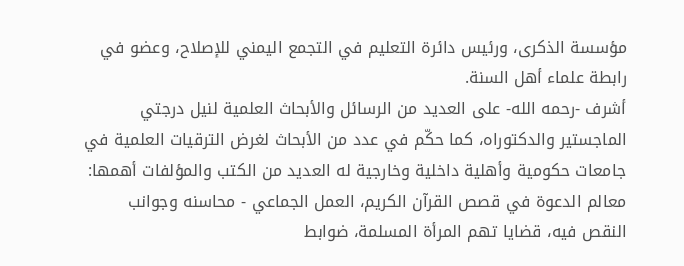مؤسسة الذكرى، ورئيس دائرة التعليم في التجمع اليمني للإصلاح، وعضو في رابطة علماء أهل السنة.
أشرف -رحمه الله- على العديد من الرسائل والأبحاث العلمية لنيل درجتي الماجستير والدكتوراه، كما حكّم في عدد من الأبحاث لغرض الترقيات العلمية في جامعات حكومية وأهلية داخلية وخارجية له العديد من الكتب والمؤلفات أهمها: معالم الدعوة في قصص القرآن الكريم، العمل الجماعي - محاسنه وجوانب النقص فيه، قضايا تهم المرأة المسلمة، ضوابط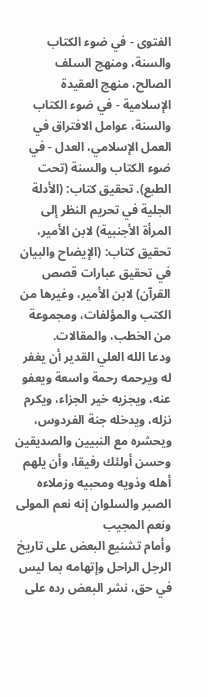الفتوى - في ضوء الكتاب والسنة، ومنهج السلف الصالح، منهج العقيدة الإسلامية - في ضوء الكتاب والسنة، عوامل الافتراق في العمل الإسلامي، العدل - في ضوء الكتاب والسنة (تحت الطبع). تحقيق كتاب: (الأدلة الجلية في تحريم النظر إلى المرأة الأجنبية) لابن الأمير، تحقيق كتاب: (الإيضاح والبيان في تحقيق عبارات قصص القرآن) لابن الأمير، وغيرها من الكتب والمؤلفات، ومجموعة من الخطب، والمقالات.
ودعا الله العلي القدير أن يغفر له ويرحمه رحمة واسعة ويعفو عنه، ويجزيه خير الجزاء، ويكرم نزله، ويدخله جنة الفردوس، ويحشره مع النبيين والصديقين وحسن أولئك رفيقا، وأن يلهم أهله وذويه ومحبيه وزملاءه الصبر والسلوان إنه نعم المولى ونعم المجيب
وأمام تشنيع البعض على تاريخ الرجل الراحل وإتهامه بما ليس في حق، نشر البعض رده على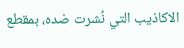الاكاذيب التي نُشرت ضده، بمقطع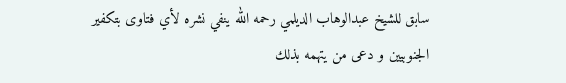سابق للشيخ عبدالوهاب الديلمي رحمه الله ينفي نشره لأي فتاوى بتكفير الجنوبيين و دعى من يتهمه بذلك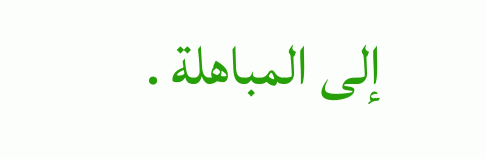إلى المباهلة .